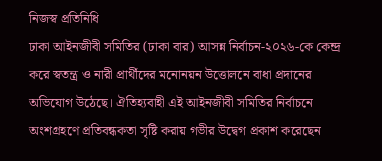নিজস্ব প্রতিনিধি
ঢাকা আইনজীবী সমিতির (ঢাকা বার) আসন্ন নির্বাচন-২০২৬-কে কেন্দ্র করে স্বতন্ত্র ও নারী প্রার্থীদের মনোনয়ন উত্তোলনে বাধা প্রদানের অভিযোগ উঠেছে। ঐতিহ্যবাহী এই আইনজীবী সমিতির নির্বাচনে অংশগ্রহণে প্রতিবন্ধকতা সৃষ্টি করায় গভীর উদ্বেগ প্রকাশ করেছেন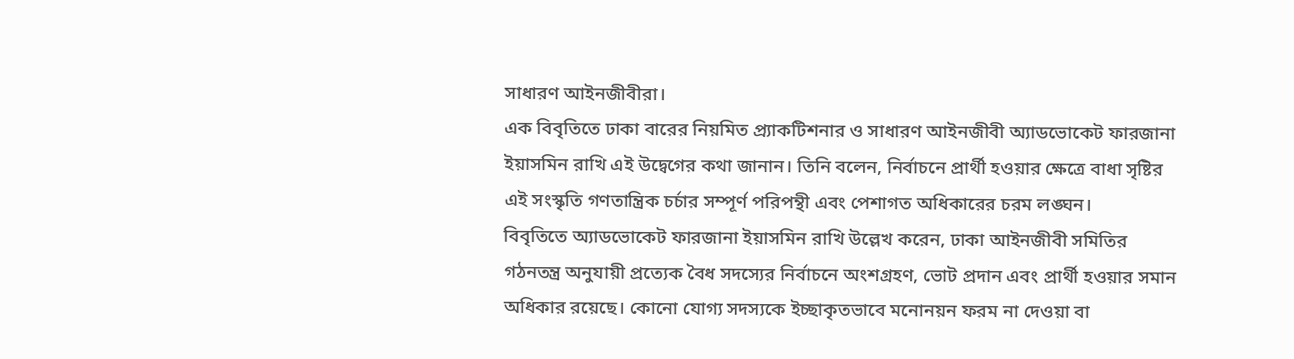সাধারণ আইনজীবীরা।
এক বিবৃতিতে ঢাকা বারের নিয়মিত প্র্যাকটিশনার ও সাধারণ আইনজীবী অ্যাডভোকেট ফারজানা ইয়াসমিন রাখি এই উদ্বেগের কথা জানান। তিনি বলেন, নির্বাচনে প্রার্থী হওয়ার ক্ষেত্রে বাধা সৃষ্টির এই সংস্কৃতি গণতান্ত্রিক চর্চার সম্পূর্ণ পরিপন্থী এবং পেশাগত অধিকারের চরম লঙ্ঘন।
বিবৃতিতে অ্যাডভোকেট ফারজানা ইয়াসমিন রাখি উল্লেখ করেন, ঢাকা আইনজীবী সমিতির গঠনতন্ত্র অনুযায়ী প্রত্যেক বৈধ সদস্যের নির্বাচনে অংশগ্রহণ, ভোট প্রদান এবং প্রার্থী হওয়ার সমান অধিকার রয়েছে। কোনো যোগ্য সদস্যকে ইচ্ছাকৃতভাবে মনোনয়ন ফরম না দেওয়া বা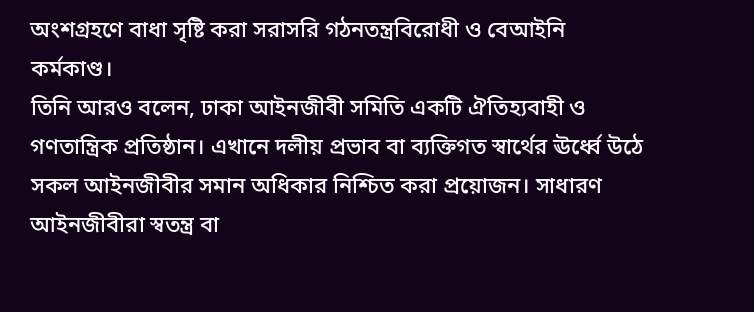অংশগ্রহণে বাধা সৃষ্টি করা সরাসরি গঠনতন্ত্রবিরোধী ও বেআইনি কর্মকাণ্ড।
তিনি আরও বলেন, ঢাকা আইনজীবী সমিতি একটি ঐতিহ্যবাহী ও গণতান্ত্রিক প্রতিষ্ঠান। এখানে দলীয় প্রভাব বা ব্যক্তিগত স্বার্থের ঊর্ধ্বে উঠে সকল আইনজীবীর সমান অধিকার নিশ্চিত করা প্রয়োজন। সাধারণ আইনজীবীরা স্বতন্ত্র বা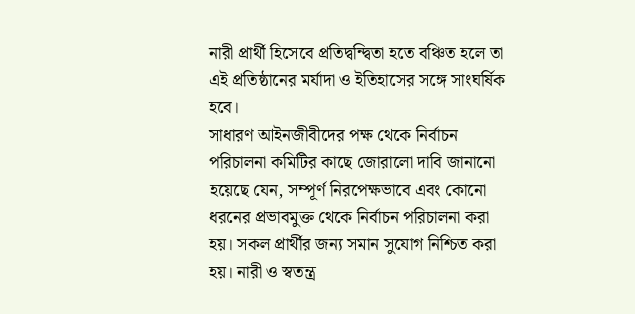নারী প্রার্থী হিসেবে প্রতিদ্বন্দ্বিতা হতে বঞ্চিত হলে তা এই প্রতিষ্ঠানের মর্যাদা ও ইতিহাসের সঙ্গে সাংঘর্ষিক হবে।
সাধারণ আইনজীবীদের পক্ষ থেকে নির্বাচন পরিচালনা কমিটির কাছে জোরালো দাবি জানানো হয়েছে যেন, সম্পূর্ণ নিরপেক্ষভাবে এবং কোনো ধরনের প্রভাবমুক্ত থেকে নির্বাচন পরিচালনা করা হয়। সকল প্রার্থীর জন্য সমান সুযোগ নিশ্চিত করা হয়। নারী ও স্বতন্ত্র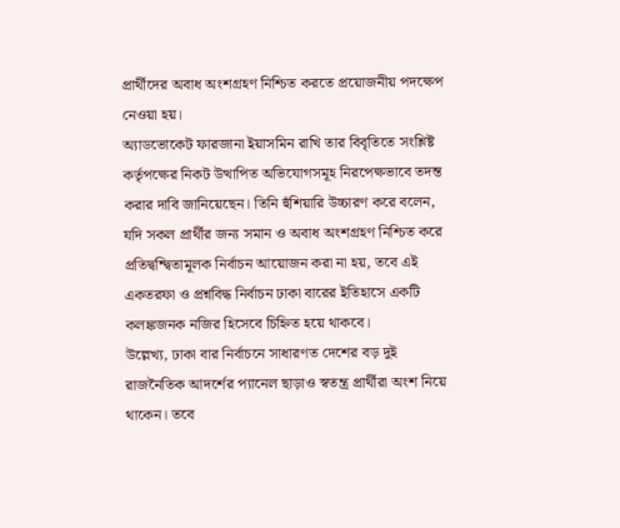প্রার্থীদের অবাধ অংশগ্রহণ নিশ্চিত করতে প্রয়োজনীয় পদক্ষেপ নেওয়া হয়।
অ্যাডভোকেট ফারজানা ইয়াসমিন রাখি তার বিবৃতিতে সংশ্লিষ্ট কর্তৃপক্ষের নিকট উত্থাপিত অভিযোগসমূহ নিরপেক্ষভাবে তদন্ত করার দাবি জানিয়েছেন। তিনি হুঁশিয়ারি উচ্চারণ করে বলেন, যদি সকল প্রার্থীর জন্য সমান ও অবাধ অংশগ্রহণ নিশ্চিত করে প্রতিদ্বন্দ্বিতামূলক নির্বাচন আয়োজন করা না হয়, তবে এই একতরফা ও প্রশ্নবিদ্ধ নির্বাচন ঢাকা বারের ইতিহাসে একটি কলঙ্কজনক নজির হিসেবে চিহ্নিত হয়ে থাকবে।
উল্লেখ্য, ঢাকা বার নির্বাচনে সাধারণত দেশের বড় দুই রাজনৈতিক আদর্শের প্যানেল ছাড়াও স্বতন্ত্র প্রার্থীরা অংশ নিয়ে থাকেন। তবে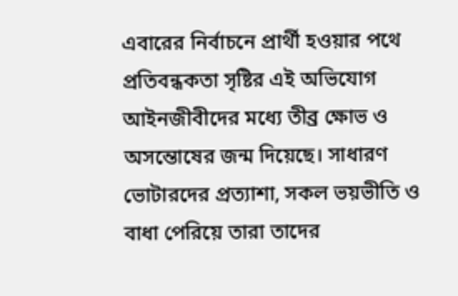এবারের নির্বাচনে প্রার্থী হওয়ার পথে প্রতিবন্ধকতা সৃষ্টির এই অভিযোগ আইনজীবীদের মধ্যে তীব্র ক্ষোভ ও অসন্তোষের জন্ম দিয়েছে। সাধারণ ভোটারদের প্রত্যাশা, সকল ভয়ভীতি ও বাধা পেরিয়ে তারা তাদের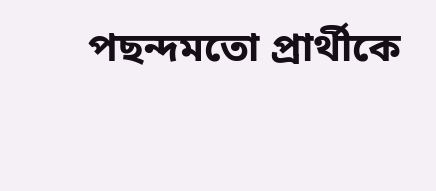পছন্দমতো প্রার্থীকে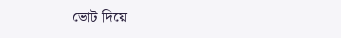ভোট দিয়ে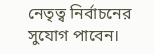নেতৃত্ব নির্বাচনের সুযোগ পাবেন।